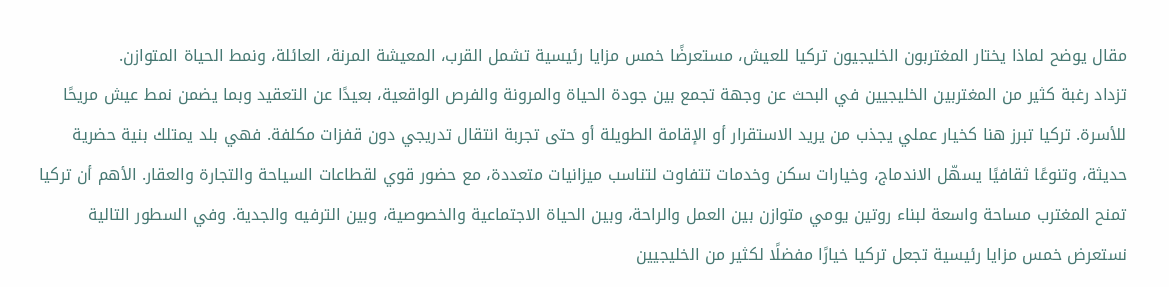مقال يوضح لماذا يختار المغتربون الخليجيون تركيا للعيش، مستعرضًا خمس مزايا رئيسية تشمل القرب، المعيشة المرنة، العائلة، ونمط الحياة المتوازن.
تزداد رغبة كثير من المغتربين الخليجيين في البحث عن وجهة تجمع بين جودة الحياة والمرونة والفرص الواقعية، بعيدًا عن التعقيد وبما يضمن نمط عيش مريحًا للأسرة. تركيا تبرز هنا كخيار عملي يجذب من يريد الاستقرار أو الإقامة الطويلة أو حتى تجربة انتقال تدريجي دون قفزات مكلفة. فهي بلد يمتلك بنية حضرية حديثة، وتنوعًا ثقافيًا يسهّل الاندماج، وخيارات سكن وخدمات تتفاوت لتناسب ميزانيات متعددة، مع حضور قوي لقطاعات السياحة والتجارة والعقار. الأهم أن تركيا تمنح المغترب مساحة واسعة لبناء روتين يومي متوازن بين العمل والراحة، وبين الحياة الاجتماعية والخصوصية، وبين الترفيه والجدية. وفي السطور التالية نستعرض خمس مزايا رئيسية تجعل تركيا خيارًا مفضلًا لكثير من الخليجيين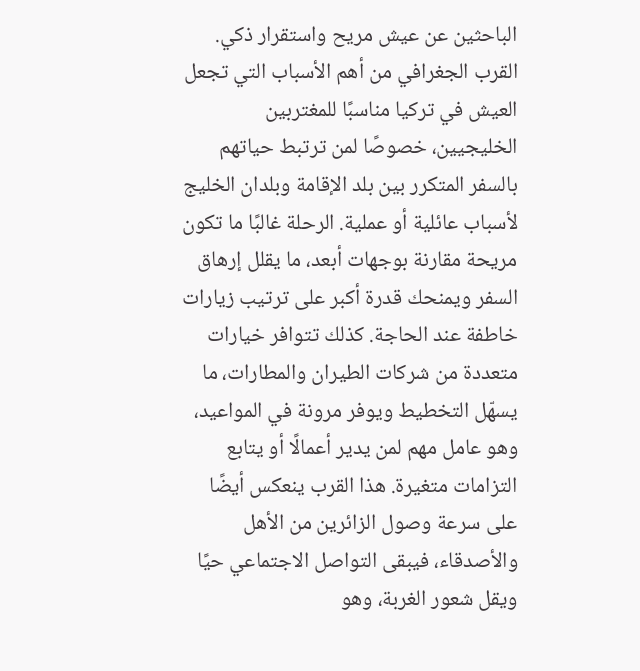الباحثين عن عيش مريح واستقرار ذكي.
القرب الجغرافي من أهم الأسباب التي تجعل العيش في تركيا مناسبًا للمغتربين الخليجيين، خصوصًا لمن ترتبط حياتهم بالسفر المتكرر بين بلد الإقامة وبلدان الخليج لأسباب عائلية أو عملية. الرحلة غالبًا ما تكون مريحة مقارنة بوجهات أبعد، ما يقلل إرهاق السفر ويمنحك قدرة أكبر على ترتيب زيارات خاطفة عند الحاجة. كذلك تتوافر خيارات متعددة من شركات الطيران والمطارات، ما يسهّل التخطيط ويوفر مرونة في المواعيد، وهو عامل مهم لمن يدير أعمالًا أو يتابع التزامات متغيرة. هذا القرب ينعكس أيضًا على سرعة وصول الزائرين من الأهل والأصدقاء، فيبقى التواصل الاجتماعي حيًا ويقل شعور الغربة، وهو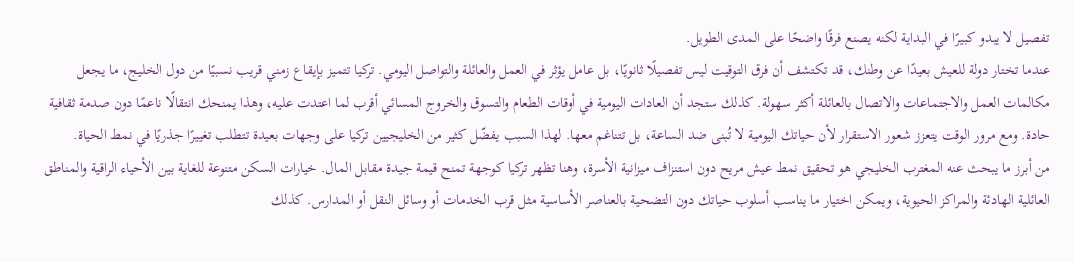تفصيل لا يبدو كبيرًا في البداية لكنه يصنع فرقًا واضحًا على المدى الطويل.
عندما تختار دولة للعيش بعيدًا عن وطنك، قد تكتشف أن فرق التوقيت ليس تفصيلًا ثانويًا، بل عامل يؤثر في العمل والعائلة والتواصل اليومي. تركيا تتميز بإيقاع زمني قريب نسبيًا من دول الخليج، ما يجعل مكالمات العمل والاجتماعات والاتصال بالعائلة أكثر سهولة. كذلك ستجد أن العادات اليومية في أوقات الطعام والتسوق والخروج المسائي أقرب لما اعتدت عليه، وهذا يمنحك انتقالًا ناعمًا دون صدمة ثقافية حادة. ومع مرور الوقت يتعزز شعور الاستقرار لأن حياتك اليومية لا تُبنى ضد الساعة، بل تتناغم معها. لهذا السبب يفضّل كثير من الخليجيين تركيا على وجهات بعيدة تتطلب تغييرًا جذريًا في نمط الحياة.
من أبرز ما يبحث عنه المغترب الخليجي هو تحقيق نمط عيش مريح دون استنزاف ميزانية الأسرة، وهنا تظهر تركيا كوجهة تمنح قيمة جيدة مقابل المال. خيارات السكن متنوعة للغاية بين الأحياء الراقية والمناطق العائلية الهادئة والمراكز الحيوية، ويمكن اختيار ما يناسب أسلوب حياتك دون التضحية بالعناصر الأساسية مثل قرب الخدمات أو وسائل النقل أو المدارس. كذلك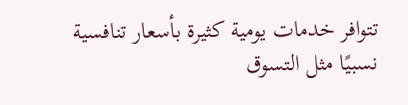تتوافر خدمات يومية كثيرة بأسعار تنافسية نسبيًا مثل التسوق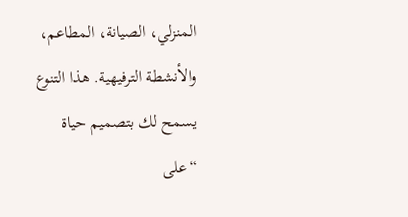المنزلي، الصيانة، المطاعم، والأنشطة الترفيهية. هذا التنوع يسمح لك بتصميم حياة “على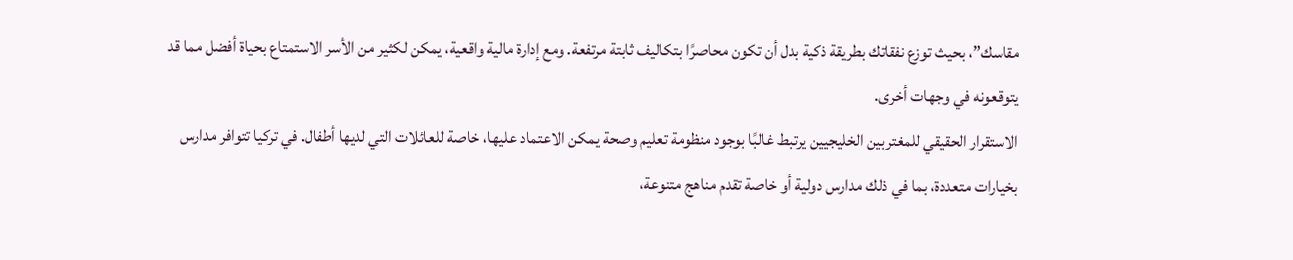مقاسك”، بحيث توزع نفقاتك بطريقة ذكية بدل أن تكون محاصرًا بتكاليف ثابتة مرتفعة. ومع إدارة مالية واقعية، يمكن لكثير من الأسر الاستمتاع بحياة أفضل مما قد يتوقعونه في وجهات أخرى.
الاستقرار الحقيقي للمغتربين الخليجيين يرتبط غالبًا بوجود منظومة تعليم وصحة يمكن الاعتماد عليها، خاصة للعائلات التي لديها أطفال. في تركيا تتوافر مدارس بخيارات متعددة، بما في ذلك مدارس دولية أو خاصة تقدم مناهج متنوعة،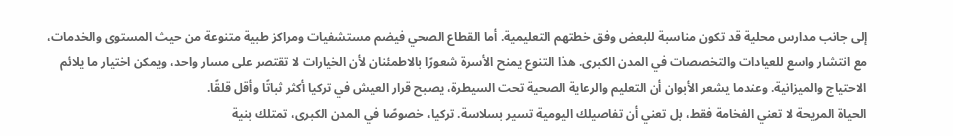إلى جانب مدارس محلية قد تكون مناسبة للبعض وفق خطتهم التعليمية. أما القطاع الصحي فيضم مستشفيات ومراكز طبية متنوعة من حيث المستوى والخدمات، مع انتشار واسع للعيادات والتخصصات في المدن الكبرى. هذا التنوع يمنح الأسرة شعورًا بالاطمئنان لأن الخيارات لا تقتصر على مسار واحد، ويمكن اختيار ما يلائم الاحتياج والميزانية. وعندما يشعر الأبوان أن التعليم والرعاية الصحية تحت السيطرة، يصبح قرار العيش في تركيا أكثر ثباتًا وأقل قلقًا.
الحياة المريحة لا تعني الفخامة فقط، بل تعني أن تفاصيلك اليومية تسير بسلاسة. تركيا، خصوصًا في المدن الكبرى، تمتلك بنية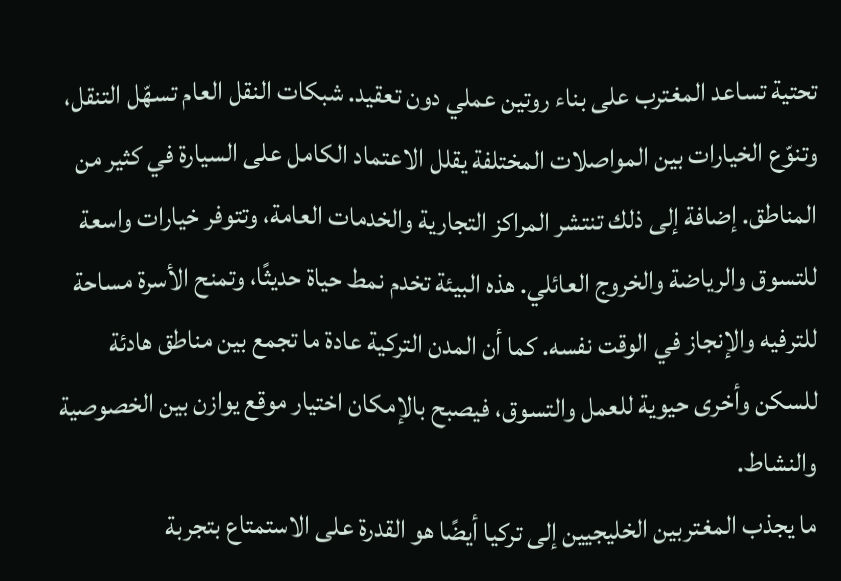تحتية تساعد المغترب على بناء روتين عملي دون تعقيد. شبكات النقل العام تسهّل التنقل، وتنوّع الخيارات بين المواصلات المختلفة يقلل الاعتماد الكامل على السيارة في كثير من المناطق. إضافة إلى ذلك تنتشر المراكز التجارية والخدمات العامة، وتتوفر خيارات واسعة للتسوق والرياضة والخروج العائلي. هذه البيئة تخدم نمط حياة حديثًا، وتمنح الأسرة مساحة للترفيه والإنجاز في الوقت نفسه. كما أن المدن التركية عادة ما تجمع بين مناطق هادئة للسكن وأخرى حيوية للعمل والتسوق، فيصبح بالإمكان اختيار موقع يوازن بين الخصوصية والنشاط.
ما يجذب المغتربين الخليجيين إلى تركيا أيضًا هو القدرة على الاستمتاع بتجربة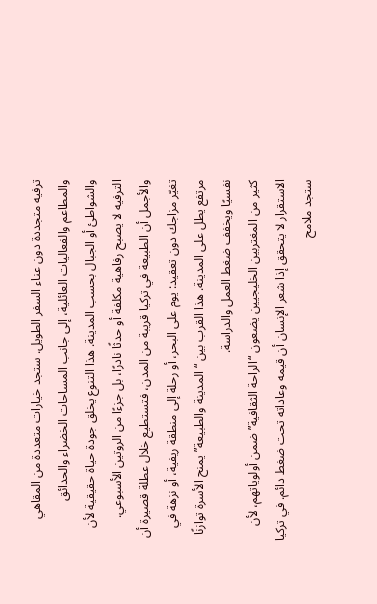ترفيه متجددة دون عناء السفر الطويل. ستجد خيارات متعددة من المقاهي والمطاعم والفعاليات العائلية، إلى جانب المساحات الخضراء والحدائق والشواطئ أو الجبال بحسب المدينة. هذا التنوع يخلق جودة حياة حقيقية لأن الترفيه لا يصبح رفاهية مكلفة أو حدثًا نادرًا، بل جزءًا من الروتين الأسبوعي. والأجمل أن الطبيعة في تركيا قريبة من المدن، فتستطيع خلال عطلة قصيرة أن تغيّر مزاجك دون تعقيد: يوم على البحر، أو رحلة إلى منطقة ريفية، أو نزهة في مرتفع يطل على المدينة. هذا القرب بين “المدينة والطبيعة” يمنح الأسرة توازنًا نفسيًا ويخفف ضغط العمل والدراسة.
كثير من المغتربين الخليجيين يضعون “الراحة الثقافية” ضمن أولوياتهم، لأن الاستقرار لا يتحقق إذا شعر الإنسان أن قيمه وعاداته تحت ضغط دائم. في تركيا ستجد ملامح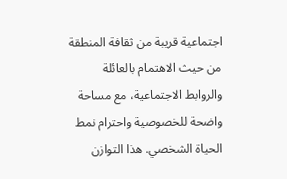اجتماعية قريبة من ثقافة المنطقة من حيث الاهتمام بالعائلة والروابط الاجتماعية، مع مساحة واضحة للخصوصية واحترام نمط الحياة الشخصي. هذا التوازن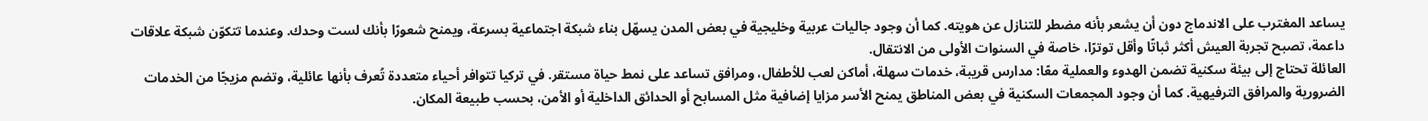يساعد المغترب على الاندماج دون أن يشعر بأنه مضطر للتنازل عن هويته. كما أن وجود جاليات عربية وخليجية في بعض المدن يسهّل بناء شبكة اجتماعية بسرعة، ويمنح شعورًا بأنك لست وحدك. وعندما تتكوّن شبكة علاقات داعمة، تصبح تجربة العيش أكثر ثباتًا وأقل توترًا، خاصة في السنوات الأولى من الانتقال.
العائلة تحتاج إلى بيئة سكنية تضمن الهدوء والعملية معًا: مدارس قريبة، خدمات سهلة، أماكن لعب للأطفال، ومرافق تساعد على نمط حياة مستقر. في تركيا تتوافر أحياء متعددة تُعرف بأنها عائلية، وتضم مزيجًا من الخدمات الضرورية والمرافق الترفيهية. كما أن وجود المجمعات السكنية في بعض المناطق يمنح الأسر مزايا إضافية مثل المسابح أو الحدائق الداخلية أو الأمن، بحسب طبيعة المكان.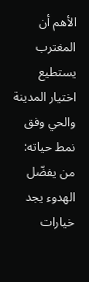الأهم أن المغترب يستطيع اختيار المدينة والحي وفق نمط حياته: من يفضّل الهدوء يجد خيارات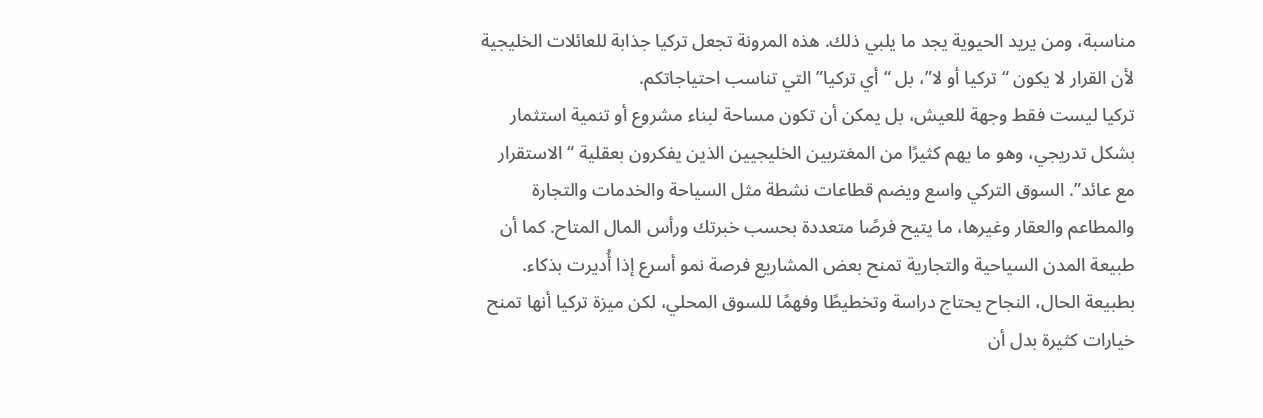مناسبة، ومن يريد الحيوية يجد ما يلبي ذلك. هذه المرونة تجعل تركيا جذابة للعائلات الخليجية لأن القرار لا يكون “تركيا أو لا”، بل “أي تركيا” التي تناسب احتياجاتكم.
تركيا ليست فقط وجهة للعيش، بل يمكن أن تكون مساحة لبناء مشروع أو تنمية استثمار بشكل تدريجي، وهو ما يهم كثيرًا من المغتربين الخليجيين الذين يفكرون بعقلية “الاستقرار مع عائد”. السوق التركي واسع ويضم قطاعات نشطة مثل السياحة والخدمات والتجارة والمطاعم والعقار وغيرها، ما يتيح فرصًا متعددة بحسب خبرتك ورأس المال المتاح. كما أن طبيعة المدن السياحية والتجارية تمنح بعض المشاريع فرصة نمو أسرع إذا أُديرت بذكاء. بطبيعة الحال، النجاح يحتاج دراسة وتخطيطًا وفهمًا للسوق المحلي، لكن ميزة تركيا أنها تمنح خيارات كثيرة بدل أن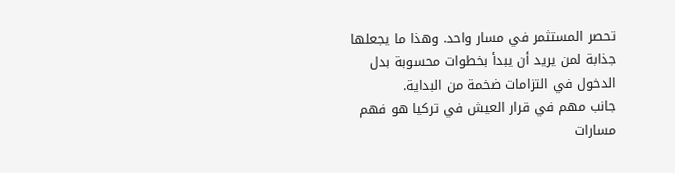تحصر المستثمر في مسار واحد. وهذا ما يجعلها جذابة لمن يريد أن يبدأ بخطوات محسوبة بدل الدخول في التزامات ضخمة من البداية.
جانب مهم في قرار العيش في تركيا هو فهم مسارات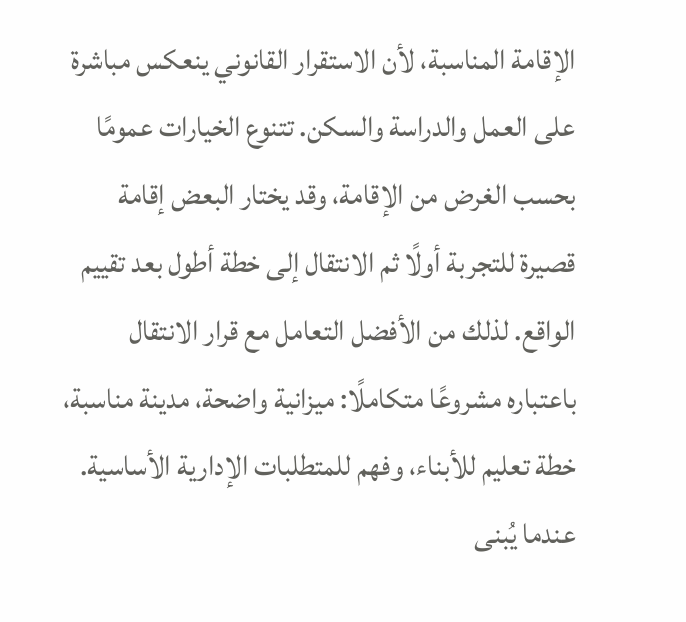الإقامة المناسبة، لأن الاستقرار القانوني ينعكس مباشرة على العمل والدراسة والسكن. تتنوع الخيارات عمومًا بحسب الغرض من الإقامة، وقد يختار البعض إقامة قصيرة للتجربة أولًا ثم الانتقال إلى خطة أطول بعد تقييم الواقع. لذلك من الأفضل التعامل مع قرار الانتقال باعتباره مشروعًا متكاملًا: ميزانية واضحة، مدينة مناسبة، خطة تعليم للأبناء، وفهم للمتطلبات الإدارية الأساسية. عندما يُبنى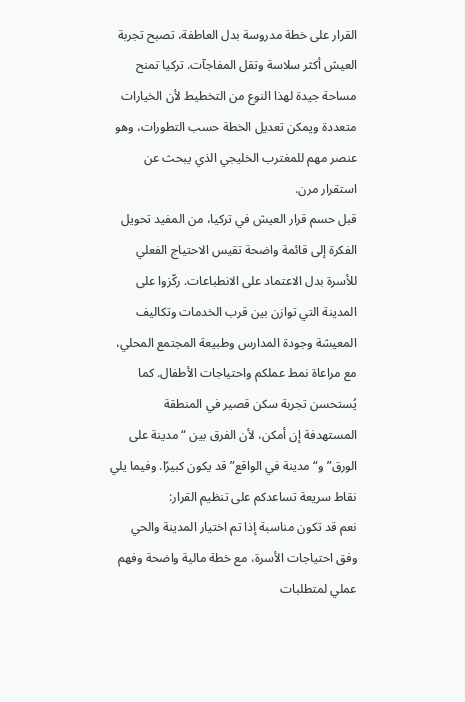القرار على خطة مدروسة بدل العاطفة، تصبح تجربة العيش أكثر سلاسة وتقل المفاجآت. تركيا تمنح مساحة جيدة لهذا النوع من التخطيط لأن الخيارات متعددة ويمكن تعديل الخطة حسب التطورات، وهو عنصر مهم للمغترب الخليجي الذي يبحث عن استقرار مرن.
قبل حسم قرار العيش في تركيا، من المفيد تحويل الفكرة إلى قائمة واضحة تقيس الاحتياج الفعلي للأسرة بدل الاعتماد على الانطباعات. ركّزوا على المدينة التي توازن بين قرب الخدمات وتكاليف المعيشة وجودة المدارس وطبيعة المجتمع المحلي، مع مراعاة نمط عملكم واحتياجات الأطفال. كما يُستحسن تجربة سكن قصير في المنطقة المستهدفة إن أمكن، لأن الفرق بين “مدينة على الورق” و“مدينة في الواقع” قد يكون كبيرًا. وفيما يلي نقاط سريعة تساعدكم على تنظيم القرار:
نعم قد تكون مناسبة إذا تم اختيار المدينة والحي وفق احتياجات الأسرة، مع خطة مالية واضحة وفهم عملي لمتطلبات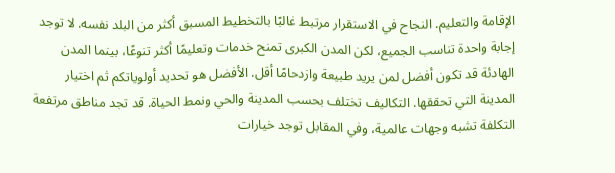الإقامة والتعليم. النجاح في الاستقرار مرتبط غالبًا بالتخطيط المسبق أكثر من البلد نفسه. لا توجد إجابة واحدة تناسب الجميع، لكن المدن الكبرى تمنح خدمات وتعليمًا أكثر تنوعًا، بينما المدن الهادئة قد تكون أفضل لمن يريد طبيعة وازدحامًا أقل. الأفضل هو تحديد أولوياتكم ثم اختيار المدينة التي تحققها. التكاليف تختلف بحسب المدينة والحي ونمط الحياة. قد تجد مناطق مرتفعة التكلفة تشبه وجهات عالمية، وفي المقابل توجد خيارات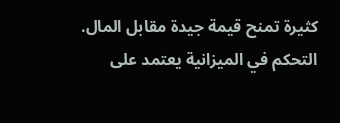كثيرة تمنح قيمة جيدة مقابل المال. التحكم في الميزانية يعتمد على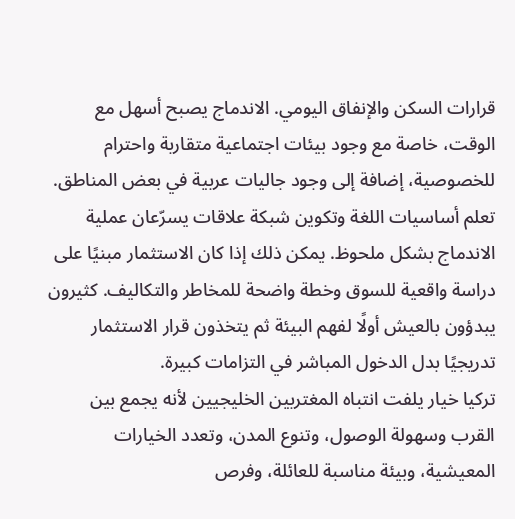قرارات السكن والإنفاق اليومي. الاندماج يصبح أسهل مع الوقت، خاصة مع وجود بيئات اجتماعية متقاربة واحترام للخصوصية، إضافة إلى وجود جاليات عربية في بعض المناطق. تعلم أساسيات اللغة وتكوين شبكة علاقات يسرّعان عملية الاندماج بشكل ملحوظ. يمكن ذلك إذا كان الاستثمار مبنيًا على دراسة واقعية للسوق وخطة واضحة للمخاطر والتكاليف. كثيرون يبدؤون بالعيش أولًا لفهم البيئة ثم يتخذون قرار الاستثمار تدريجيًا بدل الدخول المباشر في التزامات كبيرة.
تركيا خيار يلفت انتباه المغتربين الخليجيين لأنه يجمع بين القرب وسهولة الوصول، وتنوع المدن، وتعدد الخيارات المعيشية، وبيئة مناسبة للعائلة، وفرص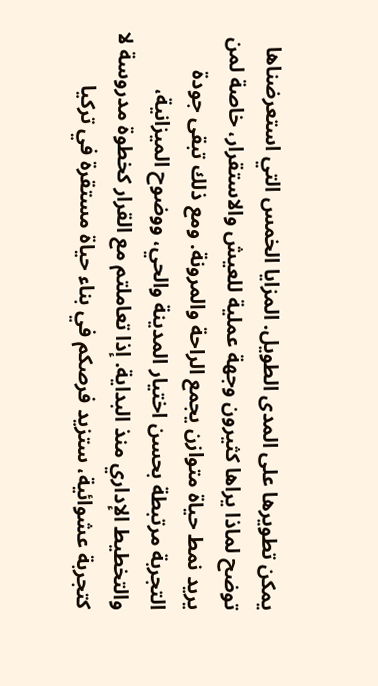يمكن تطويرها على المدى الطويل. المزايا الخمس التي استعرضناها توضح لماذا يراها كثيرون وجهة عملية للعيش والاستقرار، خاصة لمن يريد نمط حياة متوازن يجمع الراحة والمرونة. ومع ذلك تبقى جودة التجربة مرتبطة بحسن اختيار المدينة والحي، ووضوح الميزانية، والتخطيط الإداري منذ البداية. إذا تعاملتم مع القرار كخطوة مدروسة لا كتجربة عشوائية، ستزيد فرصكم في بناء حياة مستقرة في تركيا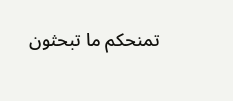تمنحكم ما تبحثون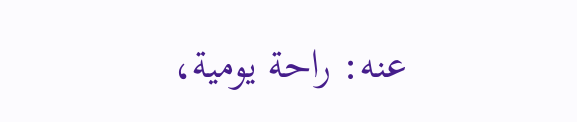عنه: راحة يومية،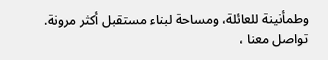وطمأنينة للعائلة، ومساحة لبناء مستقبل أكثر مرونة.
تواصل معنا ،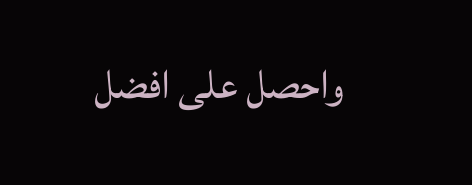واحصل على افضل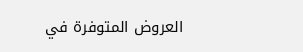العروض المتوفرة في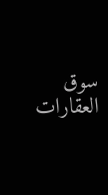سوق العقارات